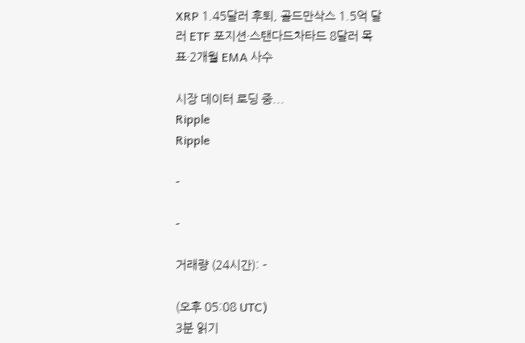XRP 1.45달러 후퇴, 골드만삭스 1.5억 달러 ETF 포지션·스탠다드차타드 8달러 목표·2개월 EMA 사수

시장 데이터 로딩 중...
Ripple
Ripple

-

-

거래량 (24시간): -

(오후 05:08 UTC)
3분 읽기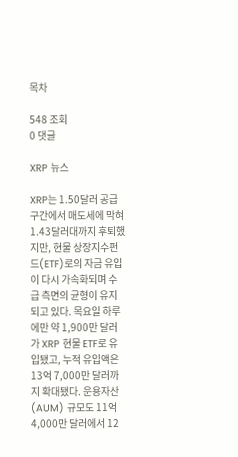목차

548 조회
0 댓글

XRP 뉴스

XRP는 1.50달러 공급 구간에서 매도세에 막혀 1.43달러대까지 후퇴했지만, 현물 상장지수펀드(ETF)로의 자금 유입이 다시 가속화되며 수급 측면의 균형이 유지되고 있다. 목요일 하루에만 약 1,900만 달러가 XRP 현물 ETF로 유입됐고, 누적 유입액은 13억 7,000만 달러까지 확대됐다. 운용자산(AUM) 규모도 11억 4,000만 달러에서 12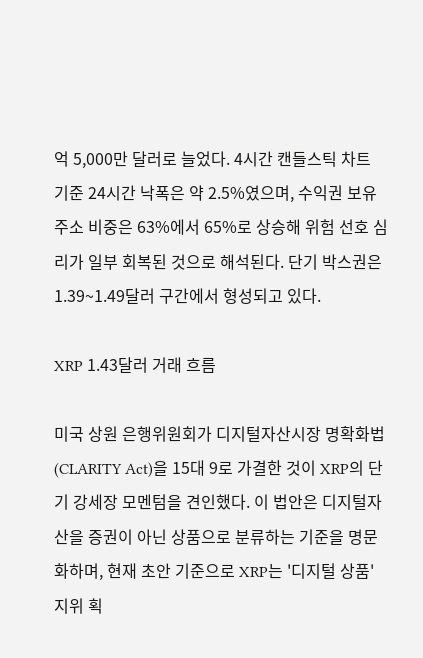억 5,000만 달러로 늘었다. 4시간 캔들스틱 차트 기준 24시간 낙폭은 약 2.5%였으며, 수익권 보유 주소 비중은 63%에서 65%로 상승해 위험 선호 심리가 일부 회복된 것으로 해석된다. 단기 박스권은 1.39~1.49달러 구간에서 형성되고 있다.

XRP 1.43달러 거래 흐름

미국 상원 은행위원회가 디지털자산시장 명확화법(CLARITY Act)을 15대 9로 가결한 것이 XRP의 단기 강세장 모멘텀을 견인했다. 이 법안은 디지털자산을 증권이 아닌 상품으로 분류하는 기준을 명문화하며, 현재 초안 기준으로 XRP는 '디지털 상품' 지위 획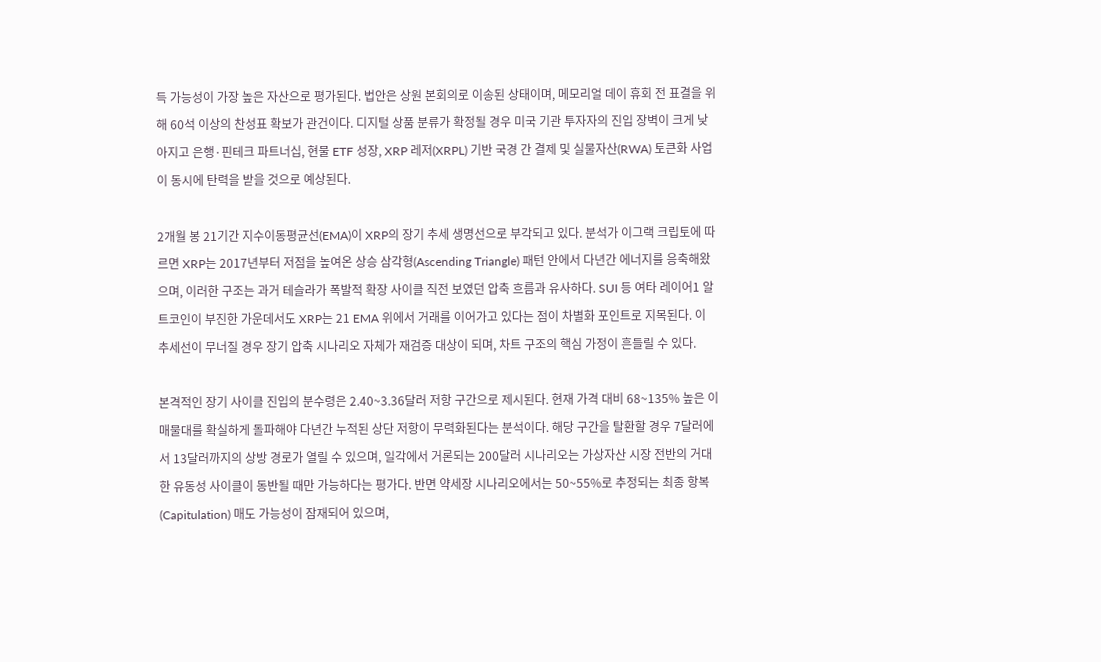득 가능성이 가장 높은 자산으로 평가된다. 법안은 상원 본회의로 이송된 상태이며, 메모리얼 데이 휴회 전 표결을 위해 60석 이상의 찬성표 확보가 관건이다. 디지털 상품 분류가 확정될 경우 미국 기관 투자자의 진입 장벽이 크게 낮아지고 은행·핀테크 파트너십, 현물 ETF 성장, XRP 레저(XRPL) 기반 국경 간 결제 및 실물자산(RWA) 토큰화 사업이 동시에 탄력을 받을 것으로 예상된다.

2개월 봉 21기간 지수이동평균선(EMA)이 XRP의 장기 추세 생명선으로 부각되고 있다. 분석가 이그랙 크립토에 따르면 XRP는 2017년부터 저점을 높여온 상승 삼각형(Ascending Triangle) 패턴 안에서 다년간 에너지를 응축해왔으며, 이러한 구조는 과거 테슬라가 폭발적 확장 사이클 직전 보였던 압축 흐름과 유사하다. SUI 등 여타 레이어1 알트코인이 부진한 가운데서도 XRP는 21 EMA 위에서 거래를 이어가고 있다는 점이 차별화 포인트로 지목된다. 이 추세선이 무너질 경우 장기 압축 시나리오 자체가 재검증 대상이 되며, 차트 구조의 핵심 가정이 흔들릴 수 있다.

본격적인 장기 사이클 진입의 분수령은 2.40~3.36달러 저항 구간으로 제시된다. 현재 가격 대비 68~135% 높은 이 매물대를 확실하게 돌파해야 다년간 누적된 상단 저항이 무력화된다는 분석이다. 해당 구간을 탈환할 경우 7달러에서 13달러까지의 상방 경로가 열릴 수 있으며, 일각에서 거론되는 200달러 시나리오는 가상자산 시장 전반의 거대한 유동성 사이클이 동반될 때만 가능하다는 평가다. 반면 약세장 시나리오에서는 50~55%로 추정되는 최종 항복(Capitulation) 매도 가능성이 잠재되어 있으며,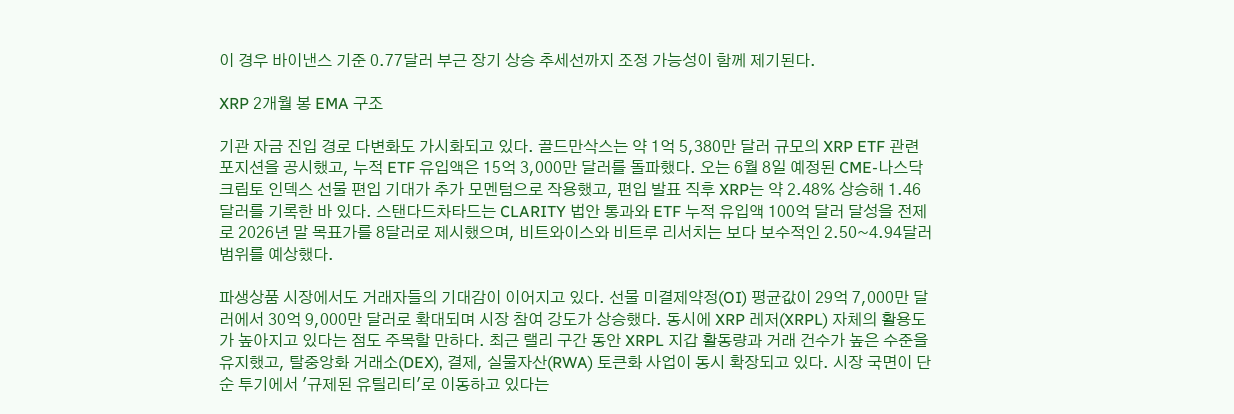이 경우 바이낸스 기준 0.77달러 부근 장기 상승 추세선까지 조정 가능성이 함께 제기된다.

XRP 2개월 봉 EMA 구조

기관 자금 진입 경로 다변화도 가시화되고 있다. 골드만삭스는 약 1억 5,380만 달러 규모의 XRP ETF 관련 포지션을 공시했고, 누적 ETF 유입액은 15억 3,000만 달러를 돌파했다. 오는 6월 8일 예정된 CME-나스닥 크립토 인덱스 선물 편입 기대가 추가 모멘텀으로 작용했고, 편입 발표 직후 XRP는 약 2.48% 상승해 1.46달러를 기록한 바 있다. 스탠다드차타드는 CLARITY 법안 통과와 ETF 누적 유입액 100억 달러 달성을 전제로 2026년 말 목표가를 8달러로 제시했으며, 비트와이스와 비트루 리서치는 보다 보수적인 2.50~4.94달러 범위를 예상했다.

파생상품 시장에서도 거래자들의 기대감이 이어지고 있다. 선물 미결제약정(OI) 평균값이 29억 7,000만 달러에서 30억 9,000만 달러로 확대되며 시장 참여 강도가 상승했다. 동시에 XRP 레저(XRPL) 자체의 활용도가 높아지고 있다는 점도 주목할 만하다. 최근 랠리 구간 동안 XRPL 지갑 활동량과 거래 건수가 높은 수준을 유지했고, 탈중앙화 거래소(DEX), 결제, 실물자산(RWA) 토큰화 사업이 동시 확장되고 있다. 시장 국면이 단순 투기에서 '규제된 유틸리티'로 이동하고 있다는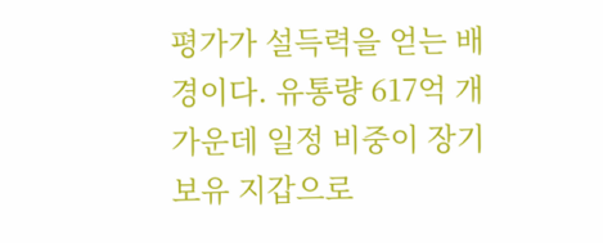평가가 설득력을 얻는 배경이다. 유통량 617억 개 가운데 일정 비중이 장기 보유 지갑으로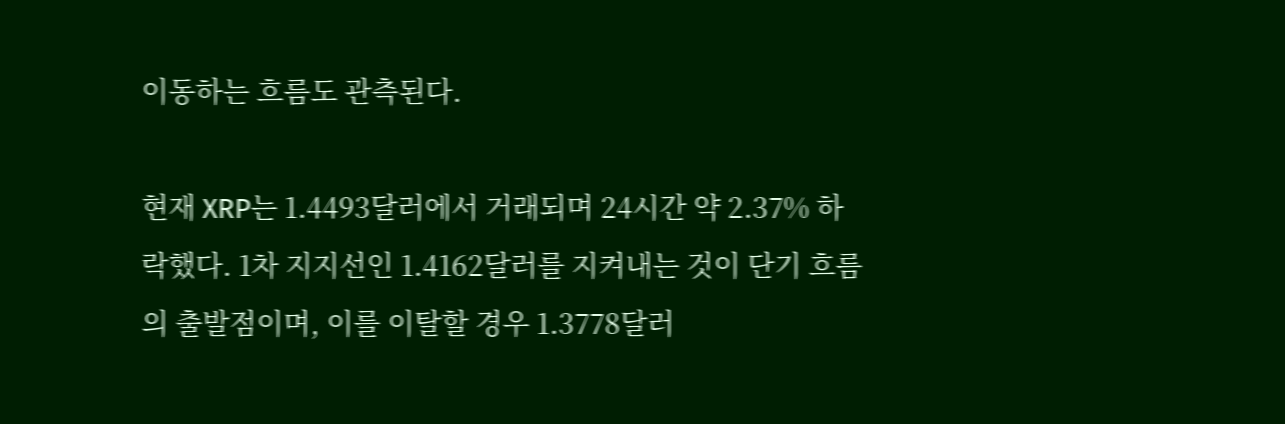이동하는 흐름도 관측된다.

현재 XRP는 1.4493달러에서 거래되며 24시간 약 2.37% 하락했다. 1차 지지선인 1.4162달러를 지켜내는 것이 단기 흐름의 출발점이며, 이를 이탈할 경우 1.3778달러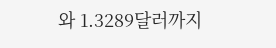와 1.3289달러까지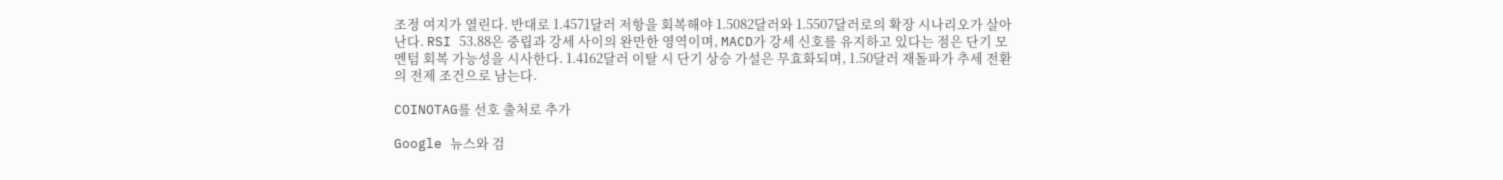조정 여지가 열린다. 반대로 1.4571달러 저항을 회복해야 1.5082달러와 1.5507달러로의 확장 시나리오가 살아난다. RSI 53.88은 중립과 강세 사이의 완만한 영역이며, MACD가 강세 신호를 유지하고 있다는 점은 단기 모멘텀 회복 가능성을 시사한다. 1.4162달러 이탈 시 단기 상승 가설은 무효화되며, 1.50달러 재돌파가 추세 전환의 전제 조건으로 남는다.

COINOTAG를 선호 출처로 추가

Google 뉴스와 검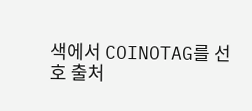색에서 COINOTAG를 선호 출처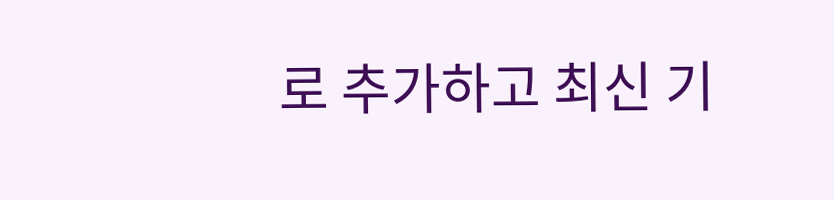로 추가하고 최신 기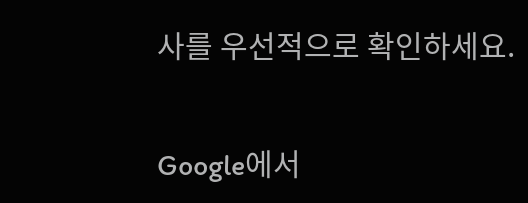사를 우선적으로 확인하세요.

Google에서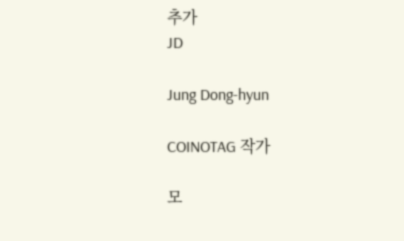추가
JD

Jung Dong-hyun

COINOTAG 작가

모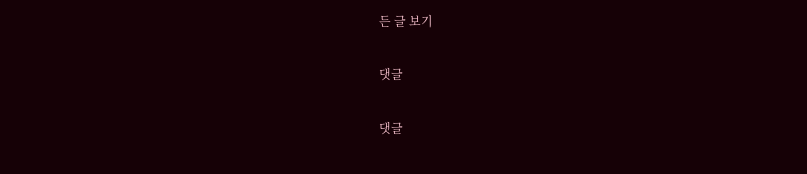든 글 보기

댓글

댓글